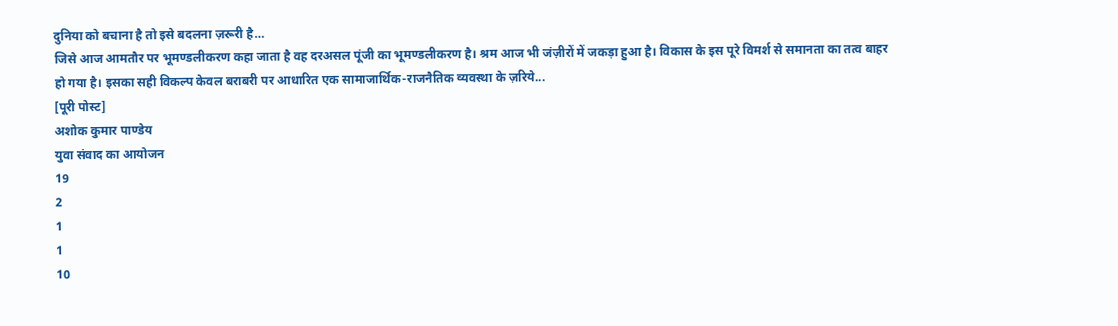दुनिया को बचाना है तो इसे बदलना ज़रूरी है…
जिसे आज आमतौर पर भूमण्डलीकरण कहा जाता है वह दरअसल पूंजी का भूमण्डलीकरण है। श्रम आज भी जंज़ीरों में जकड़ा हुआ है। विकास के इस पूरे विमर्श से समानता का तत्व बाहर हो गया है। इसका सही विकल्प केवल बराबरी पर आधारित एक सामाजार्थिक-राजनैतिक व्यवस्था के ज़रिये...
[पूरी पोस्ट]
अशोक कुमार पाण्डेय
युवा संवाद का आयोजन
19
2
1
1
10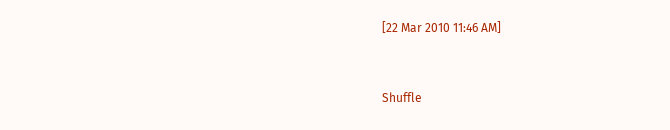[22 Mar 2010 11:46 AM]



Shuffle